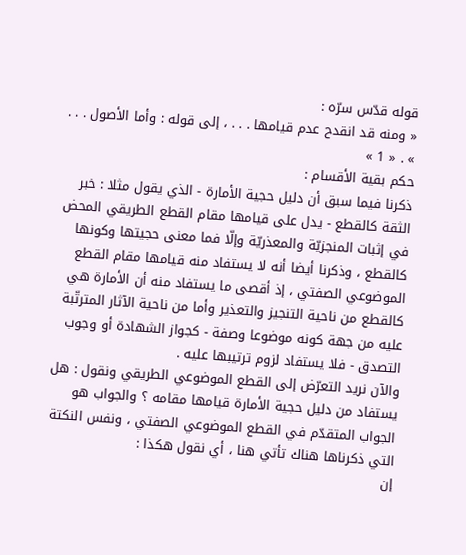قوله قدّس سرّه :
« ومنه قد انقدح عدم قيامها . . . ، إلى قوله : وأما الأصول . . . » . « 1 »
حكم بقية الأقسام :
ذكرنا فيما سبق أن دليل حجية الأمارة - الذي يقول مثلا : خبر الثقة كالقطع - يدل على قيامها مقام القطع الطريقي المحض في إثبات المنجزيّة والمعذريّة وإلّا فما معنى حجيتها وكونها كالقطع ، وذكرنا أيضا أنه لا يستفاد منه قيامها مقام القطع الموضوعي الصفتي ، إذ أقصى ما يستفاد منه أن الأمارة هي كالقطع من ناحية التنجيز والتعذير وأما من ناحية الآثار المترتّبة عليه من جهة كونه موضوعا وصفة - كجواز الشهادة أو وجوب التصدق - فلا يستفاد لزوم ترتيبها عليه .
والآن نريد التعرّض إلى القطع الموضوعي الطريقي ونقول : هل يستفاد من دليل حجية الأمارة قيامها مقامه ؟ والجواب هو الجواب المتقدّم في القطع الموضوعي الصفتي ، ونفس النكتة التي ذكرناها هناك تأتي هنا ، أي نقول هكذا :
إن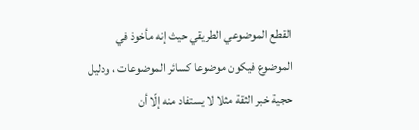القطع الموضوعي الطريقي حيث إنه مأخوذ في الموضوع فيكون موضوعا كسائر الموضوعات ، ودليل حجية خبر الثقة مثلا لا يستفاد منه إلّا أن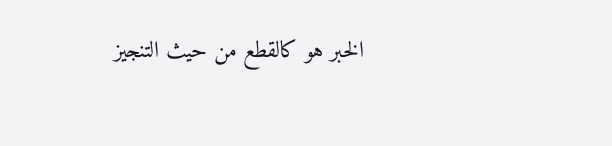الخبر هو كالقطع من حيث التنجيز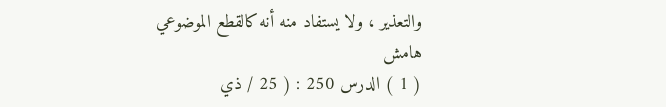والتعذير ، ولا يستفاد منه أنه كالقطع الموضوعي
هامش
( 1 ) الدرس 250 : ( 25 / ذي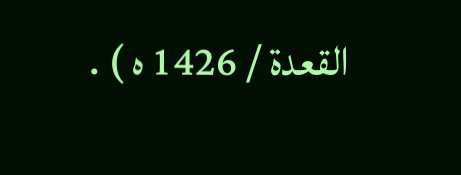القعدة / 1426 ه ) .